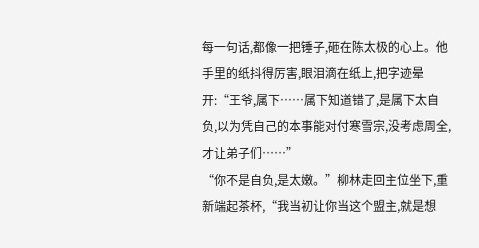每一句话,都像一把锤子,砸在陈太极的心上。他手里的纸抖得厉害,眼泪滴在纸上,把字迹晕开:“王爷,属下……属下知道错了,是属下太自负,以为凭自己的本事能对付寒雪宗,没考虑周全,才让弟子们……”
“你不是自负,是太嫩。”柳林走回主位坐下,重新端起茶杯,“我当初让你当这个盟主,就是想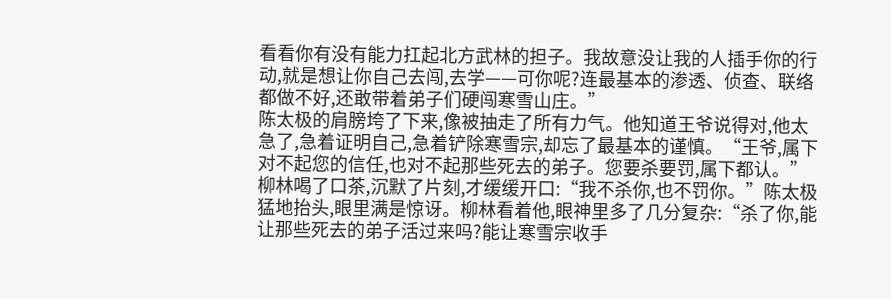看看你有没有能力扛起北方武林的担子。我故意没让我的人插手你的行动,就是想让你自己去闯,去学——可你呢?连最基本的渗透、侦查、联络都做不好,还敢带着弟子们硬闯寒雪山庄。”
陈太极的肩膀垮了下来,像被抽走了所有力气。他知道王爷说得对,他太急了,急着证明自己,急着铲除寒雪宗,却忘了最基本的谨慎。“王爷,属下对不起您的信任,也对不起那些死去的弟子。您要杀要罚,属下都认。”
柳林喝了口茶,沉默了片刻,才缓缓开口:“我不杀你,也不罚你。”陈太极猛地抬头,眼里满是惊讶。柳林看着他,眼神里多了几分复杂:“杀了你,能让那些死去的弟子活过来吗?能让寒雪宗收手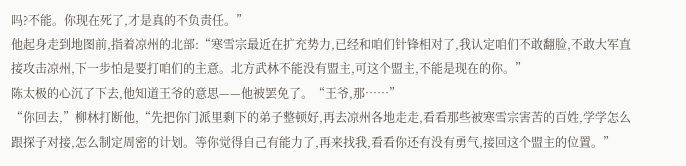吗?不能。你现在死了,才是真的不负责任。”
他起身走到地图前,指着凉州的北部:“寒雪宗最近在扩充势力,已经和咱们针锋相对了,我认定咱们不敢翻脸,不敢大军直接攻击凉州,下一步怕是要打咱们的主意。北方武林不能没有盟主,可这个盟主,不能是现在的你。”
陈太极的心沉了下去,他知道王爷的意思——他被罢免了。“王爷,那……”
“你回去,”柳林打断他,“先把你门派里剩下的弟子整顿好,再去凉州各地走走,看看那些被寒雪宗害苦的百姓,学学怎么跟探子对接,怎么制定周密的计划。等你觉得自己有能力了,再来找我,看看你还有没有勇气,接回这个盟主的位置。”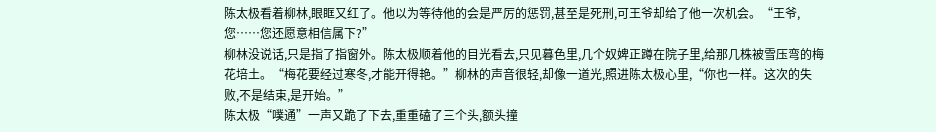陈太极看着柳林,眼眶又红了。他以为等待他的会是严厉的惩罚,甚至是死刑,可王爷却给了他一次机会。“王爷,您……您还愿意相信属下?”
柳林没说话,只是指了指窗外。陈太极顺着他的目光看去,只见暮色里,几个奴婢正蹲在院子里,给那几株被雪压弯的梅花培土。“梅花要经过寒冬,才能开得艳。”柳林的声音很轻,却像一道光,照进陈太极心里,“你也一样。这次的失败,不是结束,是开始。”
陈太极“噗通”一声又跪了下去,重重磕了三个头,额头撞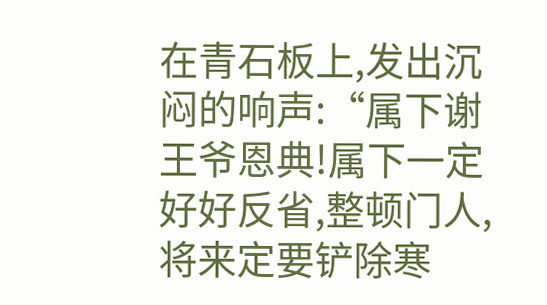在青石板上,发出沉闷的响声:“属下谢王爷恩典!属下一定好好反省,整顿门人,将来定要铲除寒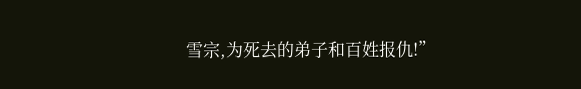雪宗,为死去的弟子和百姓报仇!”